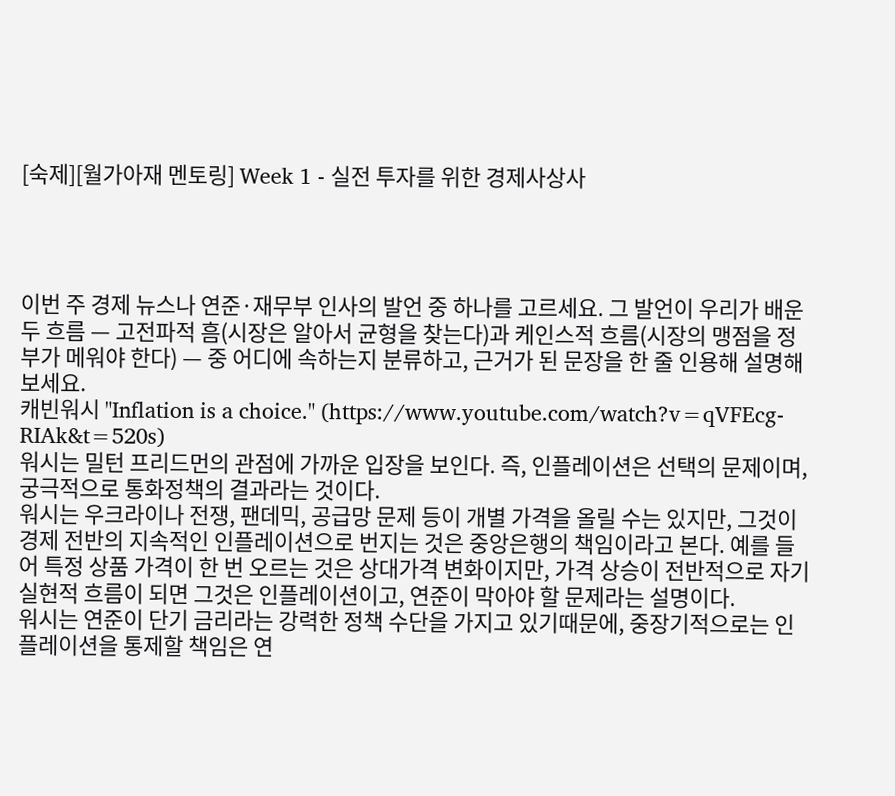[숙제][월가아재 멘토링] Week 1 - 실전 투자를 위한 경제사상사




이번 주 경제 뉴스나 연준·재무부 인사의 발언 중 하나를 고르세요. 그 발언이 우리가 배운 두 흐름 — 고전파적 흠(시장은 알아서 균형을 찾는다)과 케인스적 흐름(시장의 맹점을 정부가 메워야 한다) — 중 어디에 속하는지 분류하고, 근거가 된 문장을 한 줄 인용해 설명해 보세요.
캐빈워시 "Inflation is a choice." (https://www.youtube.com/watch?v=qVFEcg-RIAk&t=520s)
워시는 밀턴 프리드먼의 관점에 가까운 입장을 보인다. 즉, 인플레이션은 선택의 문제이며, 궁극적으로 통화정책의 결과라는 것이다.
워시는 우크라이나 전쟁, 팬데믹, 공급망 문제 등이 개별 가격을 올릴 수는 있지만, 그것이 경제 전반의 지속적인 인플레이션으로 번지는 것은 중앙은행의 책임이라고 본다. 예를 들어 특정 상품 가격이 한 번 오르는 것은 상대가격 변화이지만, 가격 상승이 전반적으로 자기실현적 흐름이 되면 그것은 인플레이션이고, 연준이 막아야 할 문제라는 설명이다.
워시는 연준이 단기 금리라는 강력한 정책 수단을 가지고 있기때문에, 중장기적으로는 인플레이션을 통제할 책임은 연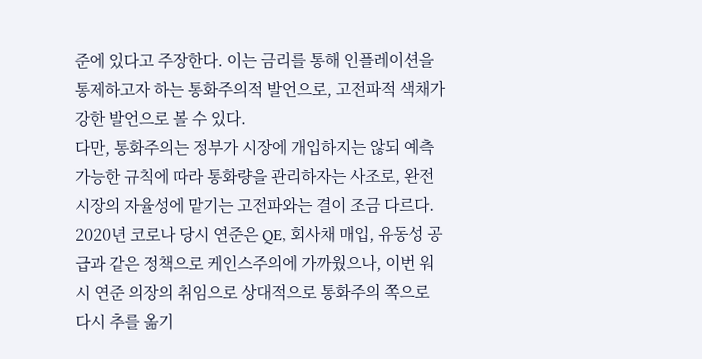준에 있다고 주장한다. 이는 금리를 통해 인플레이션을 통제하고자 하는 통화주의적 발언으로, 고전파적 색채가 강한 발언으로 볼 수 있다.
다만, 통화주의는 정부가 시장에 개입하지는 않되 예측가능한 규칙에 따라 통화량을 관리하자는 사조로, 완전 시장의 자율성에 맡기는 고전파와는 결이 조금 다르다. 2020년 코로나 당시 연준은 QE, 회사채 매입, 유동성 공급과 같은 정책으로 케인스주의에 가까웠으나, 이번 워시 연준 의장의 취임으로 상대적으로 통화주의 쪽으로 다시 추를 옮기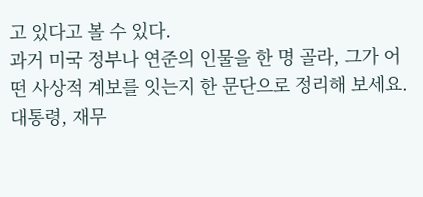고 있다고 볼 수 있다.
과거 미국 정부나 연준의 인물을 한 명 골라, 그가 어떤 사상적 계보를 잇는지 한 문단으로 정리해 보세요. 대통령, 재무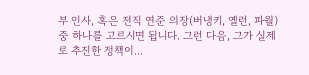부 인사, 혹은 전직 연준 의장(버냉키, 옐런, 파월) 중 하나를 고르시면 됩니다. 그런 다음, 그가 실제로 추진한 정책이...